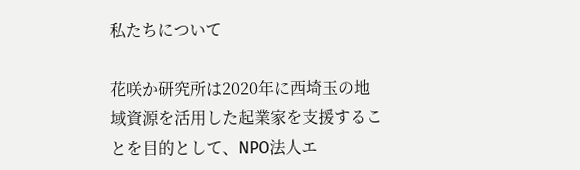私たちについて

花咲か研究所は2020年に西埼玉の地域資源を活用した起業家を支援することを目的として、NPO法人エ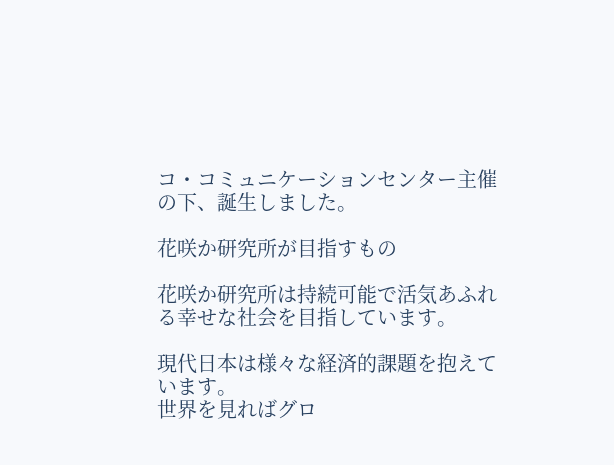コ・コミュニケーションセンター主催の下、誕生しました。

花咲か研究所が目指すもの

花咲か研究所は持続可能で活気あふれる幸せな社会を目指しています。

現代日本は様々な経済的課題を抱えています。
世界を見ればグロ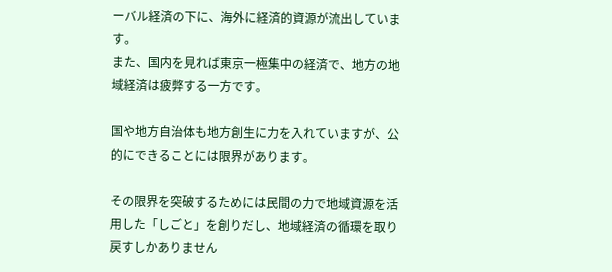ーバル経済の下に、海外に経済的資源が流出しています。
また、国内を見れば東京一極集中の経済で、地方の地域経済は疲弊する一方です。

国や地方自治体も地方創生に力を入れていますが、公的にできることには限界があります。

その限界を突破するためには民間の力で地域資源を活用した「しごと」を創りだし、地域経済の循環を取り戻すしかありません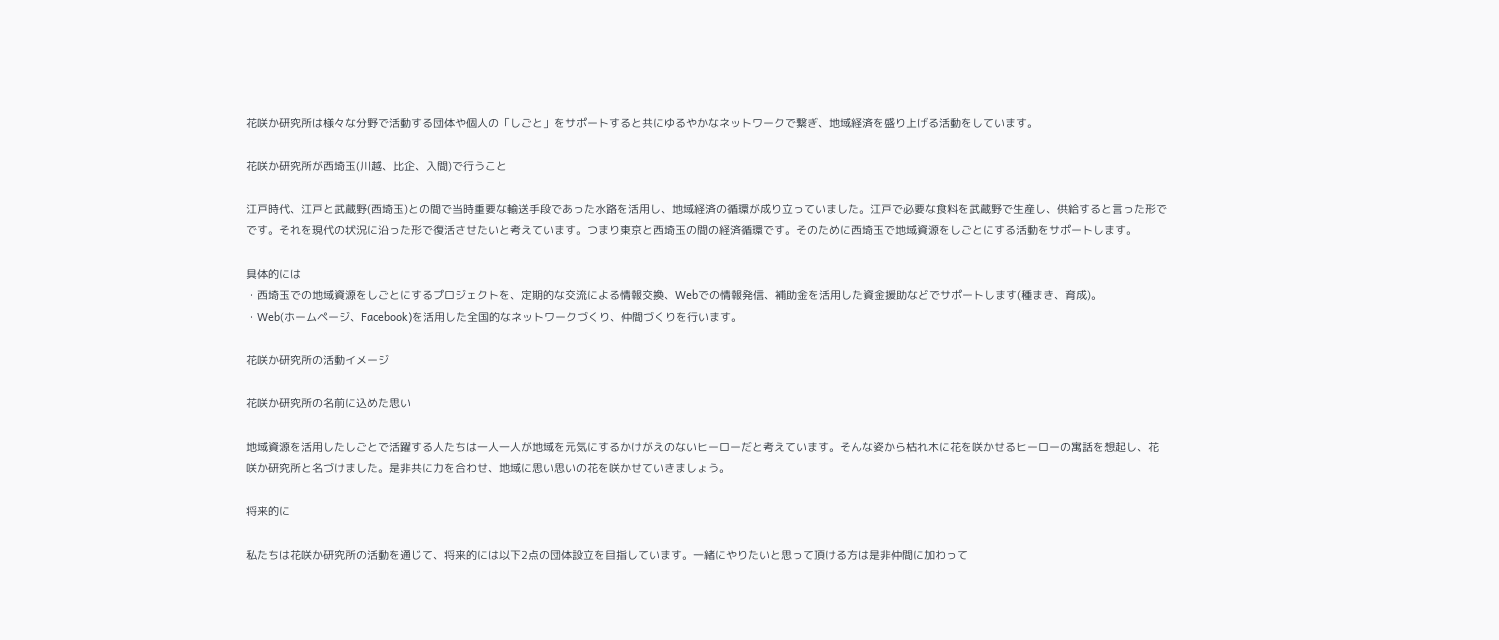花咲か研究所は様々な分野で活動する団体や個人の「しごと」をサポートすると共にゆるやかなネットワークで繋ぎ、地域経済を盛り上げる活動をしています。

花咲か研究所が西埼玉(川越、比企、入間)で行うこと

江戸時代、江戸と武蔵野(西埼玉)との間で当時重要な輸送手段であった水路を活用し、地域経済の循環が成り立っていました。江戸で必要な食料を武蔵野で生産し、供給すると言った形でです。それを現代の状況に沿った形で復活させたいと考えています。つまり東京と西埼玉の間の経済循環です。そのために西埼玉で地域資源をしごとにする活動をサポートします。

具体的には
・西埼玉での地域資源をしごとにするプロジェクトを、定期的な交流による情報交換、Webでの情報発信、補助金を活用した資金援助などでサポートします(種まき、育成)。
・Web(ホームページ、Facebook)を活用した全国的なネットワークづくり、仲間づくりを行います。

花咲か研究所の活動イメージ

花咲か研究所の名前に込めた思い

地域資源を活用したしごとで活躍する人たちは一人一人が地域を元気にするかけがえのないヒーローだと考えています。そんな姿から枯れ木に花を咲かせるヒーローの寓話を想起し、花咲か研究所と名づけました。是非共に力を合わせ、地域に思い思いの花を咲かせていきましょう。

将来的に

私たちは花咲か研究所の活動を通じて、将来的には以下2点の団体設立を目指しています。一緒にやりたいと思って頂ける方は是非仲間に加わって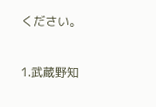ください。

1.武蔵野知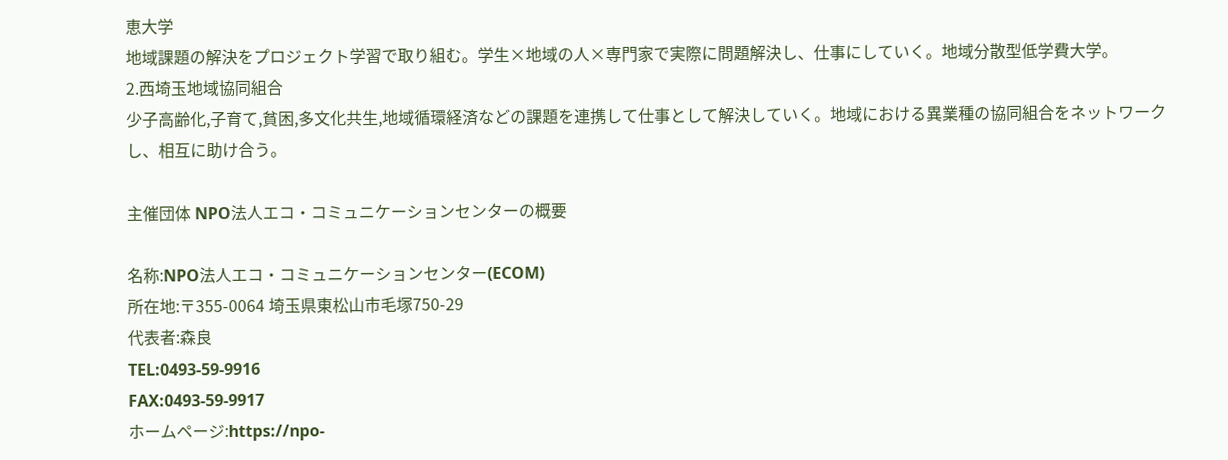恵大学
地域課題の解決をプロジェクト学習で取り組む。学生×地域の人×専門家で実際に問題解決し、仕事にしていく。地域分散型低学費大学。
2.西埼玉地域協同組合
少子高齢化,子育て,貧困,多文化共生,地域循環経済などの課題を連携して仕事として解決していく。地域における異業種の協同組合をネットワークし、相互に助け合う。

主催団体 NPO法人エコ・コミュニケーションセンターの概要

名称:NPO法人エコ・コミュニケーションセンター(ECOM)
所在地:〒355-0064 埼玉県東松山市毛塚750-29
代表者:森良
TEL:0493-59-9916
FAX:0493-59-9917
ホームページ:https://npo-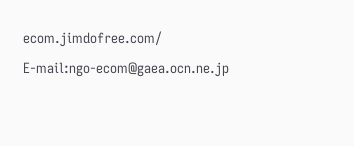ecom.jimdofree.com/
E-mail:ngo-ecom@gaea.ocn.ne.jp